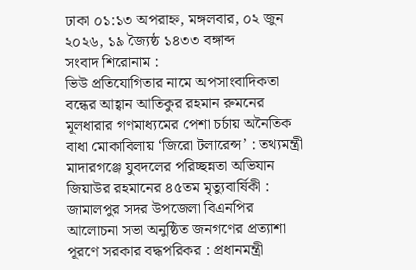ঢাকা ০১:১৩ অপরাহ্ন, মঙ্গলবার, ০২ জুন ২০২৬, ১৯ জ্যৈষ্ঠ ১৪৩৩ বঙ্গাব্দ
সংবাদ শিরোনাম :
ভিউ প্রতিযোগিতার নামে অপসাংবাদিকতা বন্ধের আহ্বান আতিকুর রহমান রুমনের মূলধারার গণমাধ্যমের পেশা চর্চায় অনৈতিক বাধা মোকাবিলায় ‘জিরো টলারেন্স’ : তথ্যমন্ত্রী মাদারগঞ্জে যুবদলের পরিচ্ছন্নতা অভিযান জিয়াউর রহমানের ৪৫তম মৃত্যুবার্ষিকী : জামালপুর সদর উপজেলা বিএনপির আলোচনা সভা অনুষ্ঠিত জনগণের প্রত্যাশা পূরণে সরকার বদ্ধপরিকর : প্রধানমন্ত্রী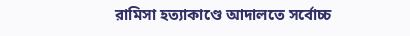রামিসা হত্যাকাণ্ডে আদালতে সর্বোচ্চ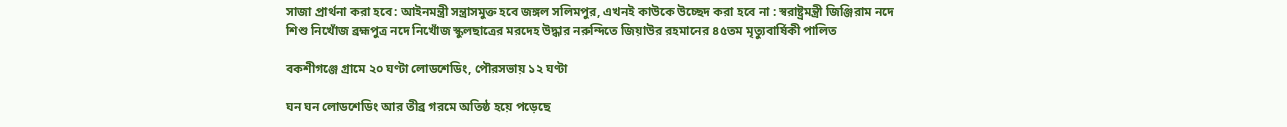সাজা প্রার্থনা করা হবে: আইনমন্ত্রী সন্ত্রাসমুক্ত হবে জঙ্গল সলিমপুর, এখনই কাউকে উচ্ছেদ করা হবে না : স্বরাষ্ট্রমন্ত্রী জিঞ্জিরাম নদে শিশু নিখোঁজ ব্রহ্মপুত্র নদে নিখোঁজ স্কুলছাত্রের মরদেহ উদ্ধার নরুন্দিতে জিয়াউর রহমানের ৪৫তম মৃত্যুবার্ষিকী পালিত

বকশীগঞ্জে গ্রামে ২০ ঘণ্টা লোডশেডিং, পৌরসভায় ১২ ঘণ্টা

ঘন ঘন লোডশেডিং আর তীব্র গরমে অতিষ্ঠ হয়ে পড়েছে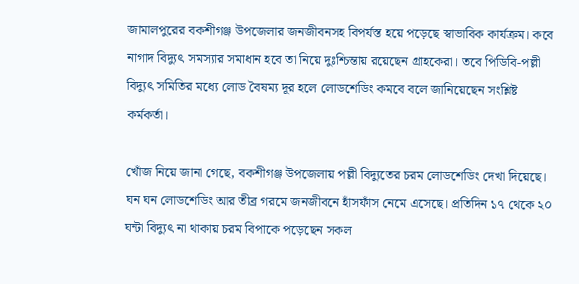জামালপুরের বকশীগঞ্জ উপজেলার জনজীবনসহ বিপর্যস্ত হয়ে পড়েছে স্বাভাবিক কার্যক্রম। কবে নাগাদ বিদ্যুৎ সমস্যার সমাধান হবে তা নিয়ে দুঃশ্চিন্তায় রয়েছেন গ্রাহকেরা। তবে পিডিবি-পল্লী বিদ্যুৎ সমিতির মধ্যে লোড বৈষম্য দূর হলে লোডশেডিং কমবে বলে জানিয়েছেন সংশ্লিষ্ট কর্মকর্তা।

খোঁজ নিয়ে জানা গেছে, বকশীগঞ্জ উপজেলায় পল্লী বিদ্যুতের চরম লোডশেডিং দেখা দিয়েছে। ঘন ঘন লোডশেডিং আর তীব্র গরমে জনজীবনে হাঁসফাঁস নেমে এসেছে। প্রতিদিন ১৭ থেকে ২০ ঘন্টা বিদ্যুৎ না থাকায় চরম বিপাকে পড়েছেন সকল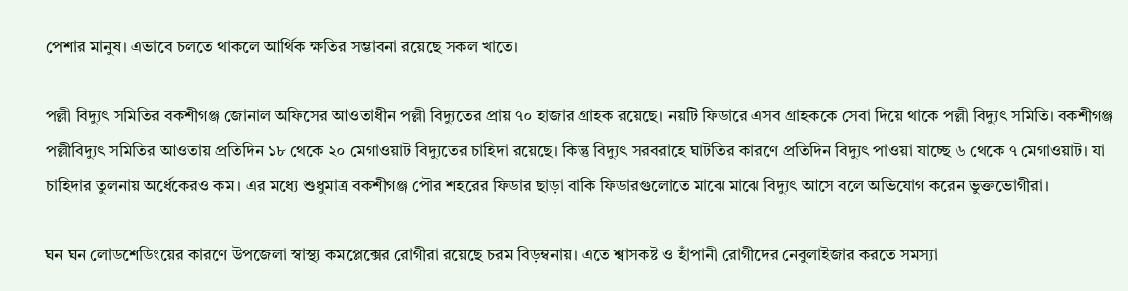পেশার মানুষ। এভাবে চলতে থাকলে আর্থিক ক্ষতির সম্ভাবনা রয়েছে সকল খাতে।

পল্লী বিদ্যুৎ সমিতির বকশীগঞ্জ জোনাল অফিসের আওতাধীন পল্লী বিদ্যুতের প্রায় ৭০ হাজার গ্রাহক রয়েছে। নয়টি ফিডারে এসব গ্রাহককে সেবা দিয়ে থাকে পল্লী বিদ্যুৎ সমিতি। বকশীগঞ্জ পল্লীবিদ্যুৎ সমিতির আওতায় প্রতিদিন ১৮ থেকে ২০ মেগাওয়াট বিদ্যুতের চাহিদা রয়েছে। কিন্তু বিদ্যুৎ সরবরাহে ঘাটতির কারণে প্রতিদিন বিদ্যুৎ পাওয়া যাচ্ছে ৬ থেকে ৭ মেগাওয়াট। যা চাহিদার তুলনায় অর্ধেকেরও কম। এর মধ্যে শুধুমাত্র বকশীগঞ্জ পৌর শহরের ফিডার ছাড়া বাকি ফিডারগুলোতে মাঝে মাঝে বিদ্যুৎ আসে বলে অভিযোগ করেন ভুক্তভোগীরা।

ঘন ঘন লোডশেডিংয়ের কারণে উপজেলা স্বাস্থ্য কমপ্লেক্সের রোগীরা রয়েছে চরম বিড়ম্বনায়। এতে শ্বাসকষ্ট ও হাঁপানী রোগীদের নেবুলাইজার করতে সমস্যা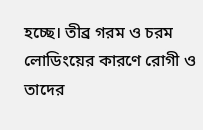হচ্ছে। তীব্র গরম ও চরম লোডিংয়ের কারণে রোগী ও তাদের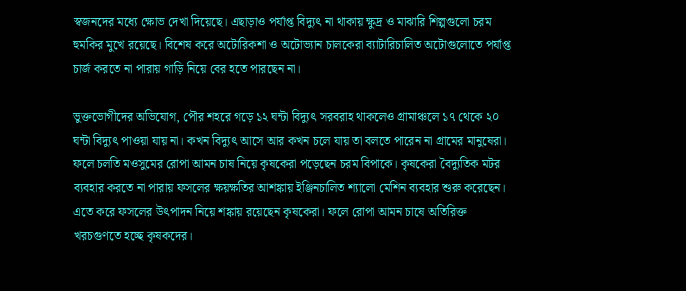স্বজনদের মধ্যে ক্ষোভ দেখা দিয়েছে। এছাড়াও পর্যাপ্ত বিদ্যুৎ না থাকায় ক্ষুদ্র ও মাঝারি শিল্পগুলো চরম হুমকির মুখে রয়েছে। বিশেষ করে অটোরিকশা ও অটোভ্যান চালকেরা ব্যাটারিচালিত অটোগুলোতে পর্যাপ্ত চার্জ করতে না পারায় গাড়ি নিয়ে বের হতে পারছেন না।

ভুক্তভোগীদের অভিযোগ, পৌর শহরে গড়ে ১২ ঘন্টা বিদ্যুৎ সরবরাহ থাকলেও গ্রামাঞ্চলে ১৭ থেকে ২০ ঘন্টা বিদ্যুৎ পাওয়া যায় না। কখন বিদ্যুৎ আসে আর কখন চলে যায় তা বলতে পারেন না গ্রামের মানুষেরা। ফলে চলতি মওসুমের রোপা আমন চাষ নিয়ে কৃষকেরা পড়েছেন চরম বিপাকে। কৃষকেরা বৈদ্যুতিক মটর ব্যবহার করতে না পারায় ফসলের ক্ষয়ক্ষতির আশঙ্কায় ইঞ্জিনচালিত শ্যালো মেশিন ব্যবহার শুরু করেছেন। এতে করে ফসলের উৎপাদন নিয়ে শঙ্কায় রয়েছেন কৃষকেরা। ফলে রোপা আমন চাষে অতিরিক্ত খরচগুণতে হচ্ছে কৃষকদের।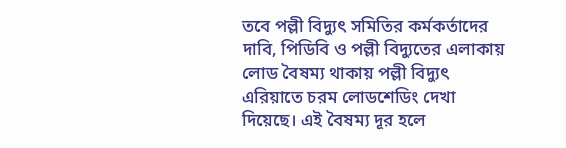তবে পল্লী বিদ্যুৎ সমিতির কর্মকর্তাদের দাবি, পিডিবি ও পল্লী বিদ্যুতের এলাকায় লোড বৈষম্য থাকায় পল্লী বিদ্যুৎ এরিয়াতে চরম লোডশেডিং দেখা দিয়েছে। এই বৈষম্য দূর হলে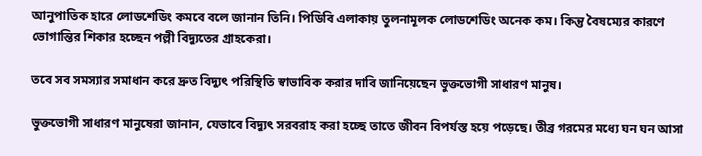আনুপাতিক হারে লোডশেডিং কমবে বলে জানান তিনি। পিডিবি এলাকায় তুলনামূলক লোডশেডিং অনেক কম। কিন্তু বৈষম্যের কারণে ভোগান্তির শিকার হচ্ছেন পল্লী বিদ্যুতের গ্রাহকেরা।

তবে সব সমস্যার সমাধান করে দ্রুত বিদ্যুৎ পরিস্থিতি স্বাভাবিক করার দাবি জানিয়েছেন ভুক্তভোগী সাধারণ মানুষ।

ভুক্তভোগী সাধারণ মানুষেরা জানান, যেভাবে বিদ্যুৎ সরবরাহ করা হচ্ছে তাতে জীবন বিপর্যস্ত হয়ে পড়েছে। তীব্র গরমের মধ্যে ঘন ঘন আসা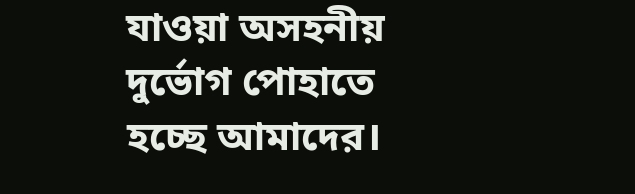যাওয়া অসহনীয় দুর্ভোগ পোহাতে হচ্ছে আমাদের।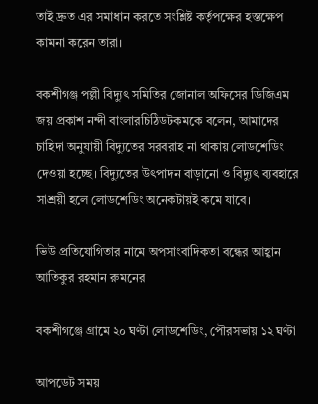তাই দ্রুত এর সমাধান করতে সংশ্লিষ্ট কর্তৃপক্ষের হস্তক্ষেপ কামনা করেন তারা।

বকশীগঞ্জ পল্লী বিদ্যুৎ সমিতির জোনাল অফিসের ডিজিএম জয় প্রকাশ নন্দী বাংলারচিঠিডটকমকে বলেন, আমাদের চাহিদা অনুযায়ী বিদ্যুতের সরবরাহ না থাকায় লোডশেডিং দেওয়া হচ্ছে। বিদ্যুতের উৎপাদন বাড়ানো ও বিদ্যুৎ ব্যবহারে সাশ্রয়ী হলে লোডশেডিং অনেকটায়ই কমে যাবে।

ভিউ প্রতিযোগিতার নামে অপসাংবাদিকতা বন্ধের আহ্বান আতিকুর রহমান রুমনের

বকশীগঞ্জে গ্রামে ২০ ঘণ্টা লোডশেডিং, পৌরসভায় ১২ ঘণ্টা

আপডেট সময়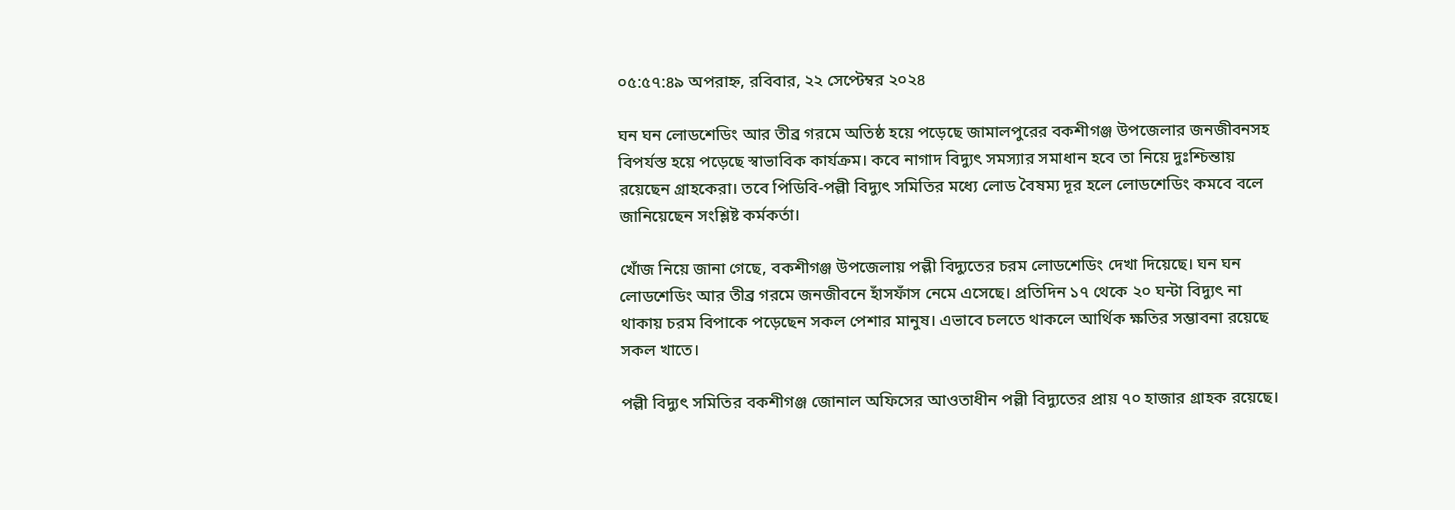০৫:৫৭:৪৯ অপরাহ্ন, রবিবার, ২২ সেপ্টেম্বর ২০২৪

ঘন ঘন লোডশেডিং আর তীব্র গরমে অতিষ্ঠ হয়ে পড়েছে জামালপুরের বকশীগঞ্জ উপজেলার জনজীবনসহ বিপর্যস্ত হয়ে পড়েছে স্বাভাবিক কার্যক্রম। কবে নাগাদ বিদ্যুৎ সমস্যার সমাধান হবে তা নিয়ে দুঃশ্চিন্তায় রয়েছেন গ্রাহকেরা। তবে পিডিবি-পল্লী বিদ্যুৎ সমিতির মধ্যে লোড বৈষম্য দূর হলে লোডশেডিং কমবে বলে জানিয়েছেন সংশ্লিষ্ট কর্মকর্তা।

খোঁজ নিয়ে জানা গেছে, বকশীগঞ্জ উপজেলায় পল্লী বিদ্যুতের চরম লোডশেডিং দেখা দিয়েছে। ঘন ঘন লোডশেডিং আর তীব্র গরমে জনজীবনে হাঁসফাঁস নেমে এসেছে। প্রতিদিন ১৭ থেকে ২০ ঘন্টা বিদ্যুৎ না থাকায় চরম বিপাকে পড়েছেন সকল পেশার মানুষ। এভাবে চলতে থাকলে আর্থিক ক্ষতির সম্ভাবনা রয়েছে সকল খাতে।

পল্লী বিদ্যুৎ সমিতির বকশীগঞ্জ জোনাল অফিসের আওতাধীন পল্লী বিদ্যুতের প্রায় ৭০ হাজার গ্রাহক রয়েছে।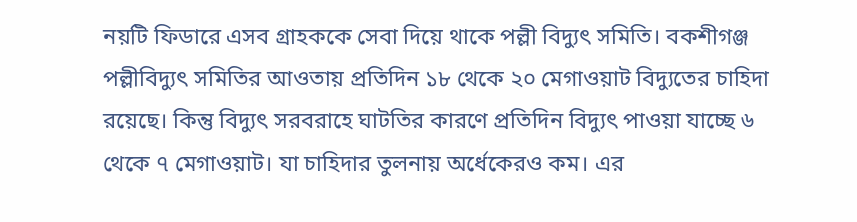নয়টি ফিডারে এসব গ্রাহককে সেবা দিয়ে থাকে পল্লী বিদ্যুৎ সমিতি। বকশীগঞ্জ পল্লীবিদ্যুৎ সমিতির আওতায় প্রতিদিন ১৮ থেকে ২০ মেগাওয়াট বিদ্যুতের চাহিদা রয়েছে। কিন্তু বিদ্যুৎ সরবরাহে ঘাটতির কারণে প্রতিদিন বিদ্যুৎ পাওয়া যাচ্ছে ৬ থেকে ৭ মেগাওয়াট। যা চাহিদার তুলনায় অর্ধেকেরও কম। এর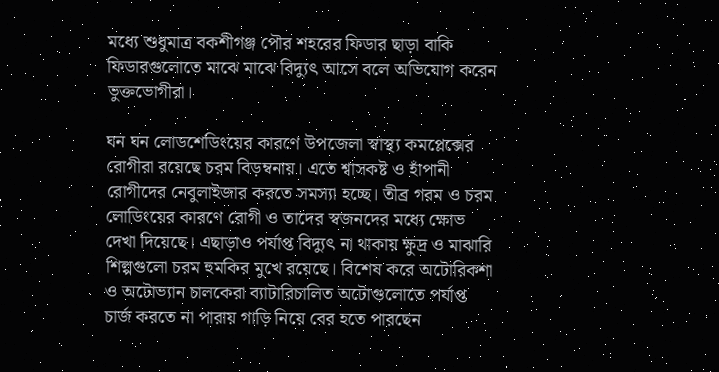মধ্যে শুধুমাত্র বকশীগঞ্জ পৌর শহরের ফিডার ছাড়া বাকি ফিডারগুলোতে মাঝে মাঝে বিদ্যুৎ আসে বলে অভিযোগ করেন ভুক্তভোগীরা।

ঘন ঘন লোডশেডিংয়ের কারণে উপজেলা স্বাস্থ্য কমপ্লেক্সের রোগীরা রয়েছে চরম বিড়ম্বনায়। এতে শ্বাসকষ্ট ও হাঁপানী রোগীদের নেবুলাইজার করতে সমস্যা হচ্ছে। তীব্র গরম ও চরম লোডিংয়ের কারণে রোগী ও তাদের স্বজনদের মধ্যে ক্ষোভ দেখা দিয়েছে। এছাড়াও পর্যাপ্ত বিদ্যুৎ না থাকায় ক্ষুদ্র ও মাঝারি শিল্পগুলো চরম হুমকির মুখে রয়েছে। বিশেষ করে অটোরিকশা ও অটোভ্যান চালকেরা ব্যাটারিচালিত অটোগুলোতে পর্যাপ্ত চার্জ করতে না পারায় গাড়ি নিয়ে বের হতে পারছেন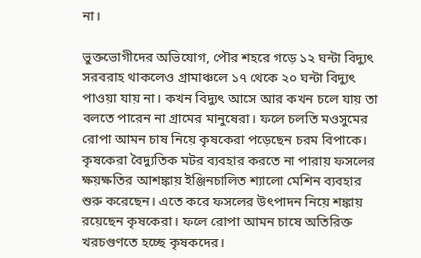না।

ভুক্তভোগীদের অভিযোগ, পৌর শহরে গড়ে ১২ ঘন্টা বিদ্যুৎ সরবরাহ থাকলেও গ্রামাঞ্চলে ১৭ থেকে ২০ ঘন্টা বিদ্যুৎ পাওয়া যায় না। কখন বিদ্যুৎ আসে আর কখন চলে যায় তা বলতে পারেন না গ্রামের মানুষেরা। ফলে চলতি মওসুমের রোপা আমন চাষ নিয়ে কৃষকেরা পড়েছেন চরম বিপাকে। কৃষকেরা বৈদ্যুতিক মটর ব্যবহার করতে না পারায় ফসলের ক্ষয়ক্ষতির আশঙ্কায় ইঞ্জিনচালিত শ্যালো মেশিন ব্যবহার শুরু করেছেন। এতে করে ফসলের উৎপাদন নিয়ে শঙ্কায় রয়েছেন কৃষকেরা। ফলে রোপা আমন চাষে অতিরিক্ত খরচগুণতে হচ্ছে কৃষকদের।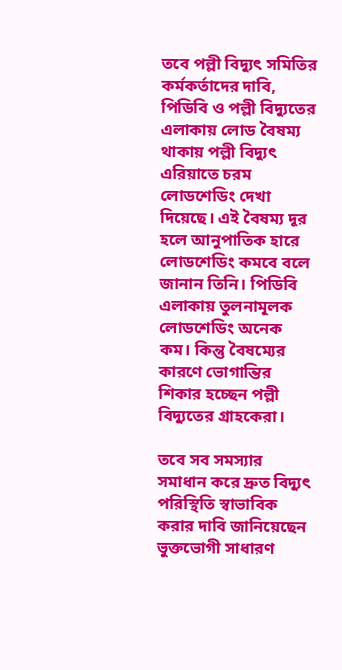তবে পল্লী বিদ্যুৎ সমিতির কর্মকর্তাদের দাবি, পিডিবি ও পল্লী বিদ্যুতের এলাকায় লোড বৈষম্য থাকায় পল্লী বিদ্যুৎ এরিয়াতে চরম লোডশেডিং দেখা দিয়েছে। এই বৈষম্য দূর হলে আনুপাতিক হারে লোডশেডিং কমবে বলে জানান তিনি। পিডিবি এলাকায় তুলনামূলক লোডশেডিং অনেক কম। কিন্তু বৈষম্যের কারণে ভোগান্তির শিকার হচ্ছেন পল্লী বিদ্যুতের গ্রাহকেরা।

তবে সব সমস্যার সমাধান করে দ্রুত বিদ্যুৎ পরিস্থিতি স্বাভাবিক করার দাবি জানিয়েছেন ভুক্তভোগী সাধারণ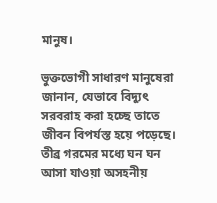মানুষ।

ভুক্তভোগী সাধারণ মানুষেরা জানান, যেভাবে বিদ্যুৎ সরবরাহ করা হচ্ছে তাতে জীবন বিপর্যস্ত হয়ে পড়েছে। তীব্র গরমের মধ্যে ঘন ঘন আসা যাওয়া অসহনীয়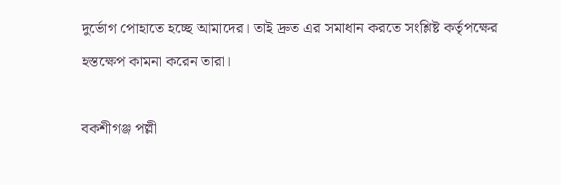দুর্ভোগ পোহাতে হচ্ছে আমাদের। তাই দ্রুত এর সমাধান করতে সংশ্লিষ্ট কর্তৃপক্ষের হস্তক্ষেপ কামনা করেন তারা।

বকশীগঞ্জ পল্লী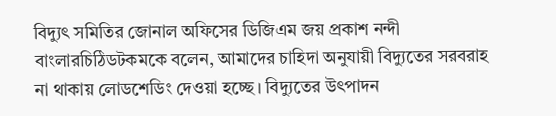বিদ্যুৎ সমিতির জোনাল অফিসের ডিজিএম জয় প্রকাশ নন্দী বাংলারচিঠিডটকমকে বলেন, আমাদের চাহিদা অনুযায়ী বিদ্যুতের সরবরাহ না থাকায় লোডশেডিং দেওয়া হচ্ছে। বিদ্যুতের উৎপাদন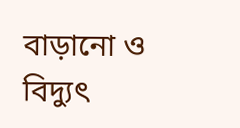বাড়ানো ও বিদ্যুৎ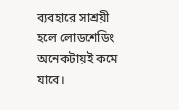ব্যবহারে সাশ্রয়ী হলে লোডশেডিং অনেকটায়ই কমে যাবে।